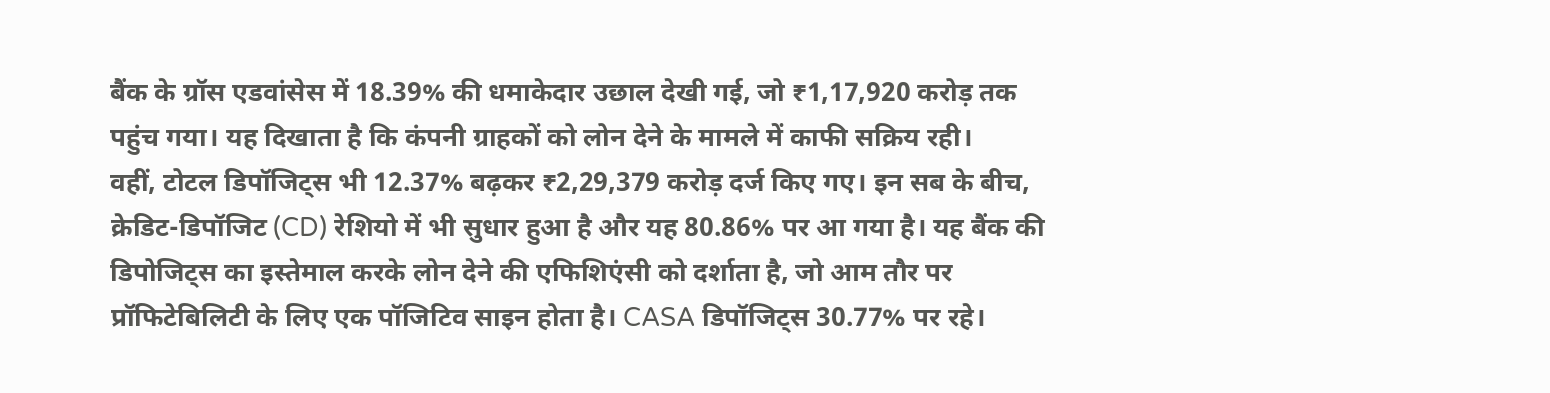बैंक के ग्रॉस एडवांसेस में 18.39% की धमाकेदार उछाल देखी गई, जो ₹1,17,920 करोड़ तक पहुंच गया। यह दिखाता है कि कंपनी ग्राहकों को लोन देने के मामले में काफी सक्रिय रही।
वहीं, टोटल डिपॉजिट्स भी 12.37% बढ़कर ₹2,29,379 करोड़ दर्ज किए गए। इन सब के बीच, क्रेडिट-डिपॉजिट (CD) रेशियो में भी सुधार हुआ है और यह 80.86% पर आ गया है। यह बैंक की डिपोजिट्स का इस्तेमाल करके लोन देने की एफिशिएंसी को दर्शाता है, जो आम तौर पर प्रॉफिटेबिलिटी के लिए एक पॉजिटिव साइन होता है। CASA डिपॉजिट्स 30.77% पर रहे।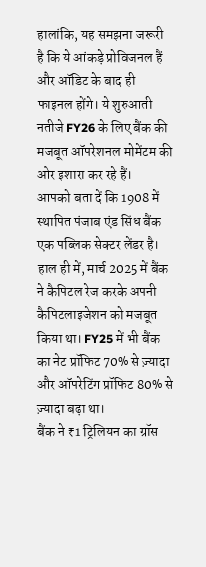हालांकि, यह समझना जरूरी है कि ये आंकड़े प्रोविजनल हैं और ऑडिट के बाद ही फाइनल होंगे। ये शुरुआती नतीजे FY26 के लिए बैंक की मजबूत ऑपरेशनल मोमेंटम की ओर इशारा कर रहे हैं।
आपको बता दें कि 1908 में स्थापित पंजाब एंड सिंध बैंक एक पब्लिक सेक्टर लेंडर है। हाल ही में, मार्च 2025 में बैंक ने कैपिटल रेज करके अपनी कैपिटलाइजेशन को मजबूत किया था। FY25 में भी बैंक का नेट प्रॉफिट 70% से ज़्यादा और ऑपरेटिंग प्रॉफिट 80% से ज़्यादा बढ़ा था।
बैंक ने ₹1 ट्रिलियन का ग्रॉस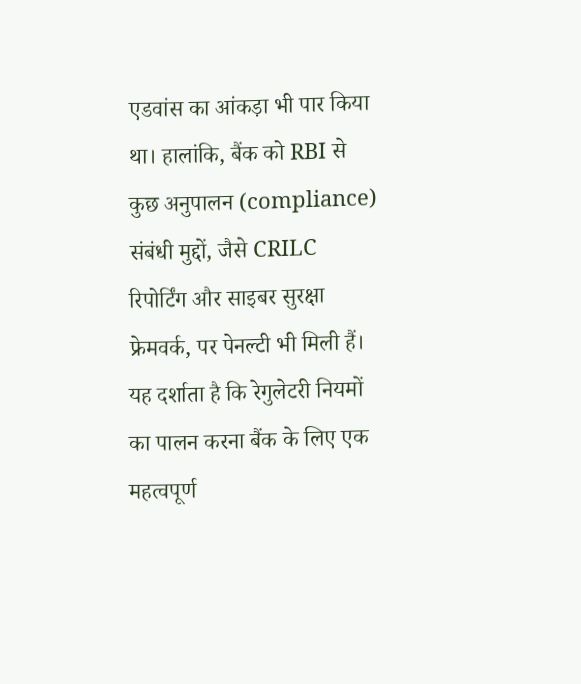एडवांस का आंकड़ा भी पार किया था। हालांकि, बैंक को RBI से कुछ अनुपालन (compliance) संबंधी मुद्दों, जैसे CRILC रिपोर्टिंग और साइबर सुरक्षा फ्रेमवर्क, पर पेनल्टी भी मिली हैं। यह दर्शाता है कि रेगुलेटरी नियमों का पालन करना बैंक के लिए एक महत्वपूर्ण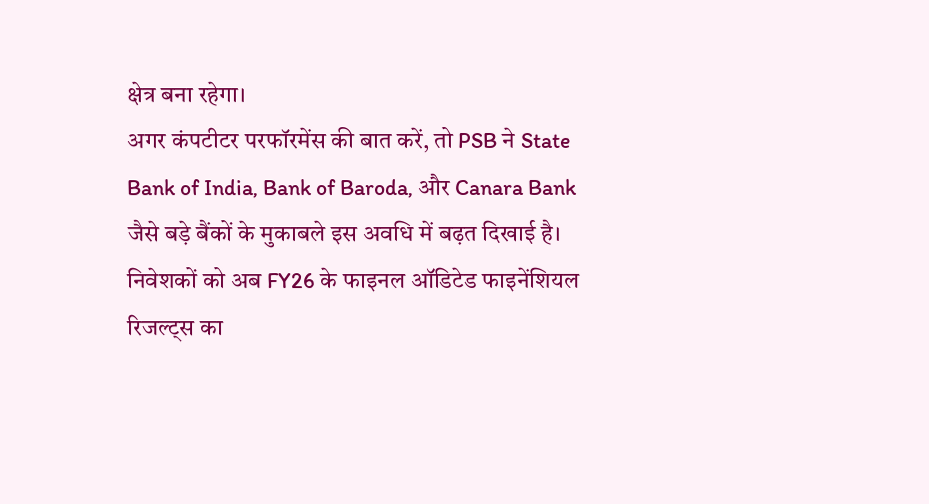क्षेत्र बना रहेगा।
अगर कंपटीटर परफॉरमेंस की बात करें, तो PSB ने State Bank of India, Bank of Baroda, और Canara Bank जैसे बड़े बैंकों के मुकाबले इस अवधि में बढ़त दिखाई है।
निवेशकों को अब FY26 के फाइनल ऑडिटेड फाइनेंशियल रिजल्ट्स का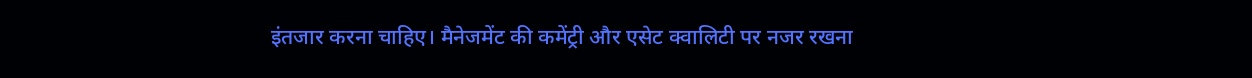इंतजार करना चाहिए। मैनेजमेंट की कमेंट्री और एसेट क्वालिटी पर नजर रखना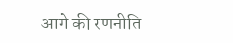आगे की रणनीति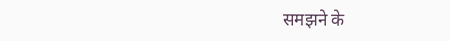समझने के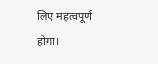लिए महत्वपूर्ण होगा।